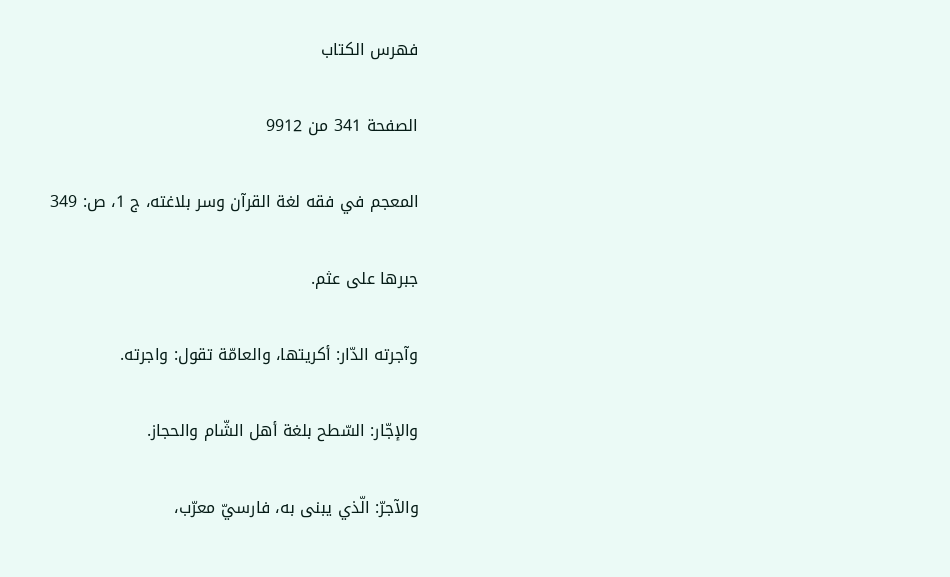فهرس الكتاب

الصفحة 341 من 9912

المعجم في فقه لغة القرآن وسر بلاغته، ج 1، ص: 349

جبرها على عثم.

وآجرته الدّار: أكريتها، والعامّة تقول: واجرته.

والإجّار: السّطح بلغة أهل الشّام والحجاز.

والآجرّ: الّذي يبنى به، فارسيّ معرّب،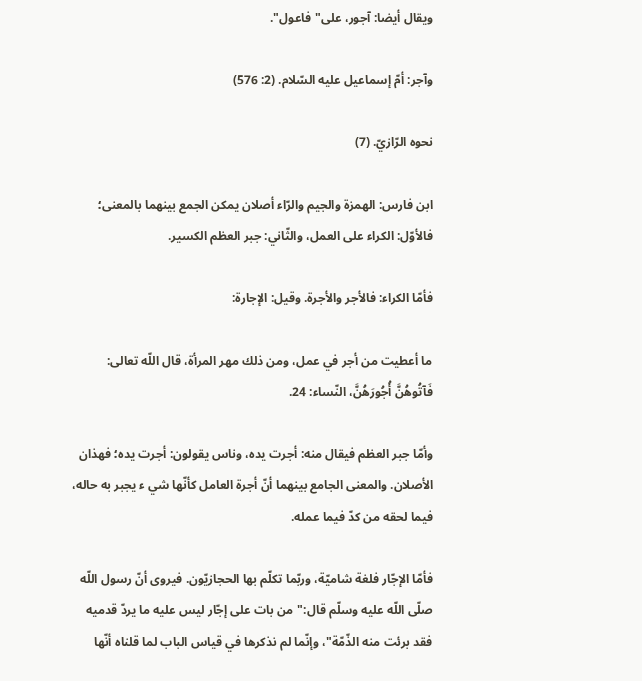ويقال أيضا: آجور، على"فاعول".

وآجر: أمّ إسماعيل عليه السّلام. (2: 576)

نحوه الرّازيّ. (7)

ابن فارس: الهمزة والجيم والرّاء أصلان يمكن الجمع بينهما بالمعنى؛ فالأوّل: الكراء على العمل، والثّاني: جبر العظم الكسير.

فأمّا الكراء: فالأجر والأجرة. وقيل: الإجارة:

ما أعطيت من أجر في عمل، ومن ذلك مهر المرأة، قال اللّه تعالى: فَآتُوهُنَّ أُجُورَهُنَّ، النّساء: 24.

وأمّا جبر العظم فيقال منه: أجرت يده، وناس يقولون: أجرت يده؛ فهذان الأصلان. والمعنى الجامع بينهما أنّ أجرة العامل كأنّها شي ء يجبر به حاله، فيما لحقه من كدّ فيما عمله.

فأمّا الإجّار فلغة شاميّة، وربّما تكلّم بها الحجازيّون. فيروى أنّ رسول اللّه صلّى اللّه عليه وسلّم قال:"من بات على إجّار ليس عليه ما يردّ قدميه فقد برئت منه الذّمّة"، وإنّما لم نذكرها في قياس الباب لما قلناه أنّها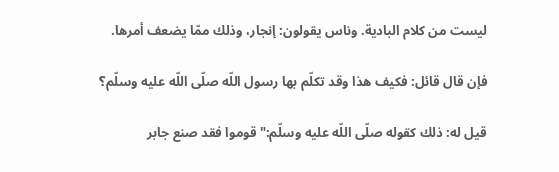ليست من كلام البادية. وناس يقولون: إنجار، وذلك ممّا يضعف أمرها.

فإن قال قائل: فكيف هذا وقد تكلّم بها رسول اللّه صلّى اللّه عليه وسلّم؟

قيل له: ذلك كقوله صلّى اللّه عليه وسلّم:"قوموا فقد صنع جابر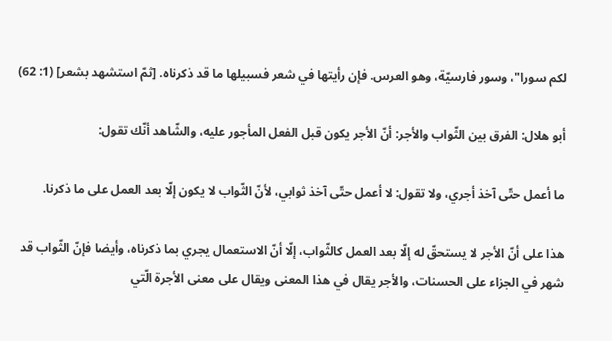لكم سورا"، وسور فارسيّة، وهو العرس. فإن رأيتها في شعر فسبيلها ما قد ذكرناه. [ثمّ استشهد بشعر] (1: 62)

أبو هلال: الفرق بين الثّواب والأجر: أنّ الأجر يكون قبل الفعل المأجور عليه، والشّاهد أنّك تقول:

ما أعمل حتّى آخذ أجري، ولا تقول: لا أعمل حتّى آخذ ثوابي، لأنّ الثّواب لا يكون إلّا بعد العمل على ما ذكرنا.

هذا على أنّ الأجر لا يستحقّ له إلّا بعد العمل كالثّواب، إلّا أنّ الاستعمال يجري بما ذكرناه، وأيضا فإنّ الثّواب قد شهر في الجزاء على الحسنات، والأجر يقال في هذا المعنى ويقال على معنى الأجرة الّتي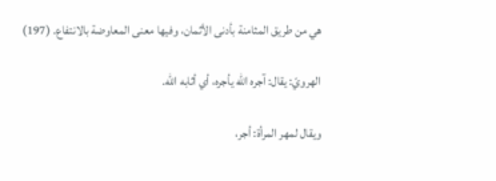هي من طريق المثامنة بأدنى الأثمان، وفيها معنى المعاوضة بالانتفاع. (197)

الهرويّ: يقال: آجره اللّه يأجره، أي أثابه اللّه.

ويقال لمهر المرأة: أجر،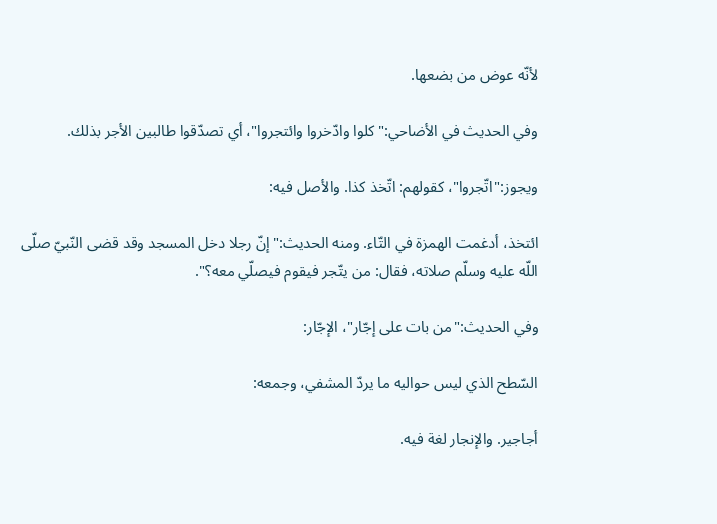لأنّه عوض من بضعها.

وفي الحديث في الأضاحي:"كلوا وادّخروا وائتجروا"، أي تصدّقوا طالبين الأجر بذلك.

ويجوز:"اتّجروا"، كقولهم: اتّخذ كذا. والأصل فيه:

ائتخذ، أدغمت الهمزة في التّاء. ومنه الحديث:"إنّ رجلا دخل المسجد وقد قضى النّبيّ صلّى اللّه عليه وسلّم صلاته، فقال: من يتّجر فيقوم فيصلّي معه؟".

وفي الحديث:"من بات على إجّار"، الإجّار:

السّطح الذي ليس حواليه ما يردّ المشفي، وجمعه:

أجاجير. والإنجار لغة فيه.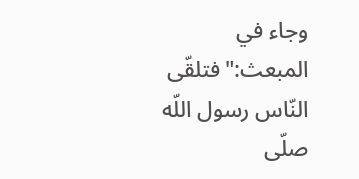وجاء في المبعث:"فتلقّى النّاس رسول اللّه صلّى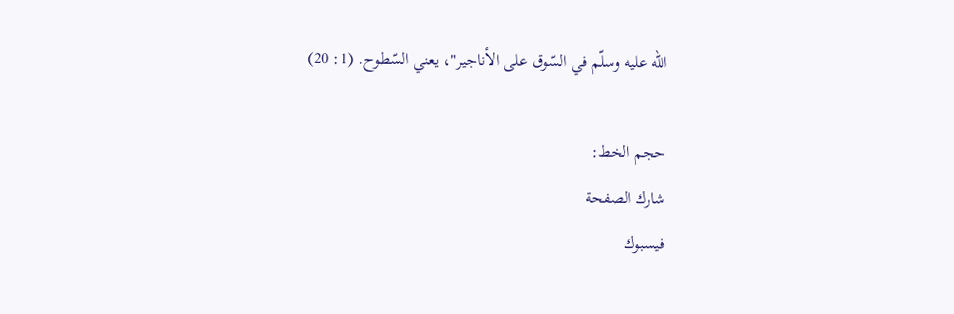اللّه عليه وسلّم في السّوق على الأناجير"، يعني السّطوح. (1: 20)

حجم الخط:
شارك الصفحة
فيسبوك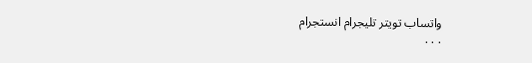واتساب تويتر تليجرام انستجرام
. . .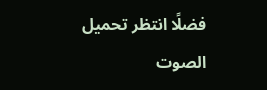فضلًا انتظر تحميل الصوت